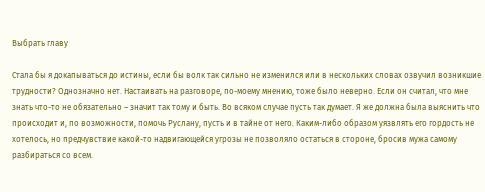Выбрать главу

Стала бы я докапываться до истины, если бы волк так сильно не изменился или в нескольких словах озвучил возникшие трудности? Однозначно нет. Настаивать на разговоре, по-моему мнению, тоже было неверно. Если он считал, что мне знать что-то не обязательно – значит так тому и быть. Во всяком случае пусть так думает. Я же должна была выяснить что происходит и, по возможности, помочь Руслану, пусть и в тайне от него. Каким-либо образом уязвлять его гордость не хотелось, но предчувствие какой-то надвигающейся угрозы не позволяло остаться в стороне, бросив мужа самому разбираться со всем.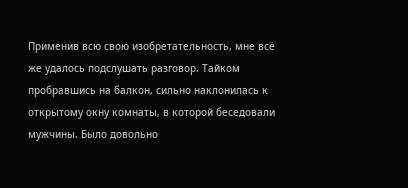Применив всю свою изобретательность, мне всё же удалось подслушать разговор. Тайком пробравшись на балкон, сильно наклонилась к открытому окну комнаты, в которой беседовали мужчины. Было довольно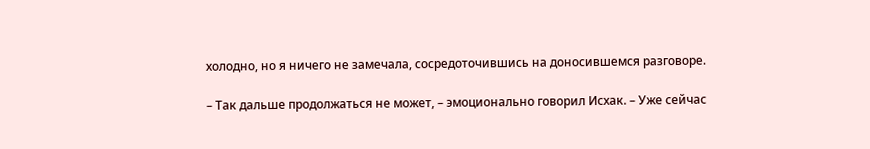холодно, но я ничего не замечала, сосредоточившись на доносившемся разговоре.

– Так дальше продолжаться не может, – эмоционально говорил Исхак. – Уже сейчас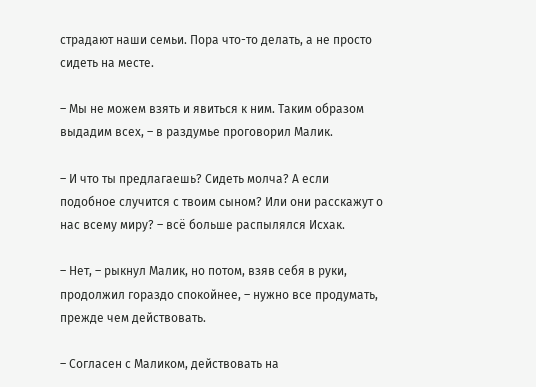страдают наши семьи. Пора что-то делать, а не просто сидеть на месте.

– Мы не можем взять и явиться к ним. Таким образом выдадим всех, – в раздумье проговорил Малик.

– И что ты предлагаешь? Сидеть молча? А если подобное случится с твоим сыном? Или они расскажут о нас всему миру? – всё больше распылялся Исхак.

– Нет, – рыкнул Малик, но потом, взяв себя в руки, продолжил гораздо спокойнее, – нужно все продумать, прежде чем действовать.

– Согласен с Маликом, действовать на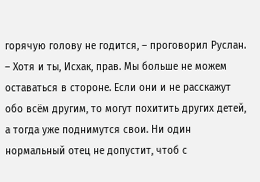горячую голову не годится, – проговорил Руслан. – Хотя и ты, Исхак, прав. Мы больше не можем оставаться в стороне. Если они и не расскажут обо всём другим, то могут похитить других детей, а тогда уже поднимутся свои. Ни один нормальный отец не допустит, чтоб с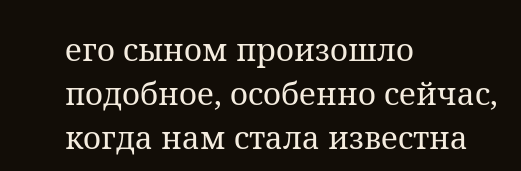его сыном произошло подобное, особенно сейчас, когда нам стала известна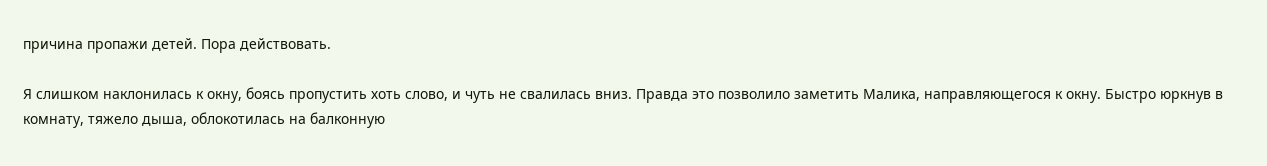причина пропажи детей. Пора действовать.

Я слишком наклонилась к окну, боясь пропустить хоть слово, и чуть не свалилась вниз. Правда это позволило заметить Малика, направляющегося к окну. Быстро юркнув в комнату, тяжело дыша, облокотилась на балконную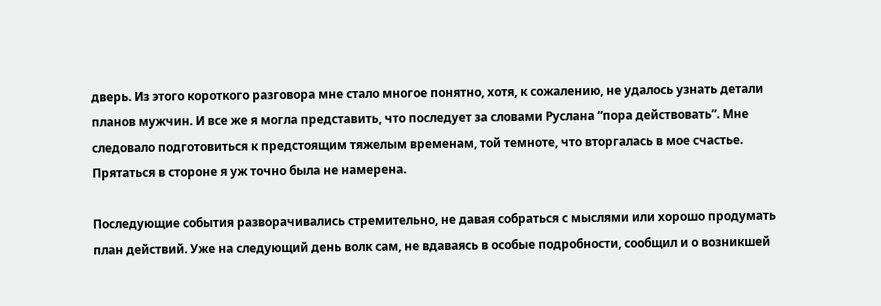дверь. Из этого короткого разговора мне стало многое понятно, хотя, к сожалению, не удалось узнать детали планов мужчин. И все же я могла представить, что последует за словами Руслана “пора действовать”. Мне следовало подготовиться к предстоящим тяжелым временам, той темноте, что вторгалась в мое счастье. Прятаться в стороне я уж точно была не намерена.

Последующие события разворачивались стремительно, не давая собраться с мыслями или хорошо продумать план действий. Уже на следующий день волк сам, не вдаваясь в особые подробности, сообщил и о возникшей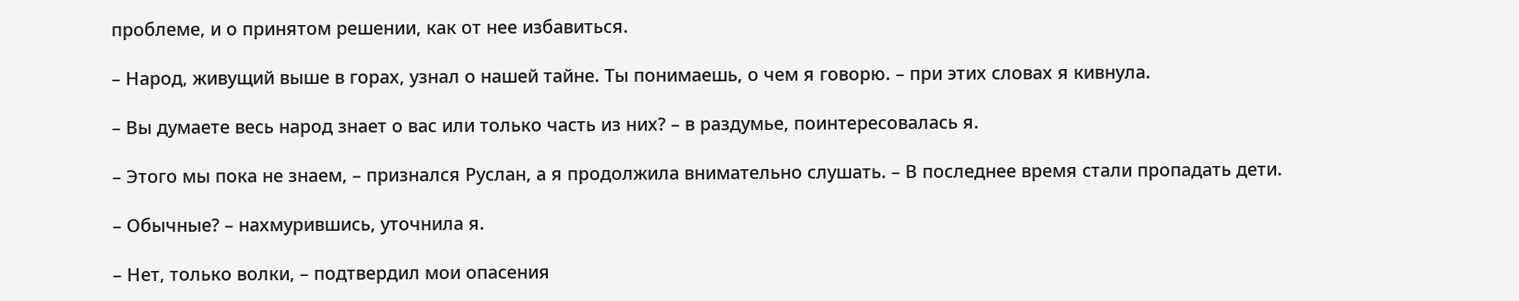проблеме, и о принятом решении, как от нее избавиться.

– Народ, живущий выше в горах, узнал о нашей тайне. Ты понимаешь, о чем я говорю. – при этих словах я кивнула.

– Вы думаете весь народ знает о вас или только часть из них? – в раздумье, поинтересовалась я.

– Этого мы пока не знаем, – признался Руслан, а я продолжила внимательно слушать. – В последнее время стали пропадать дети.

– Обычные? – нахмурившись, уточнила я.

– Нет, только волки, – подтвердил мои опасения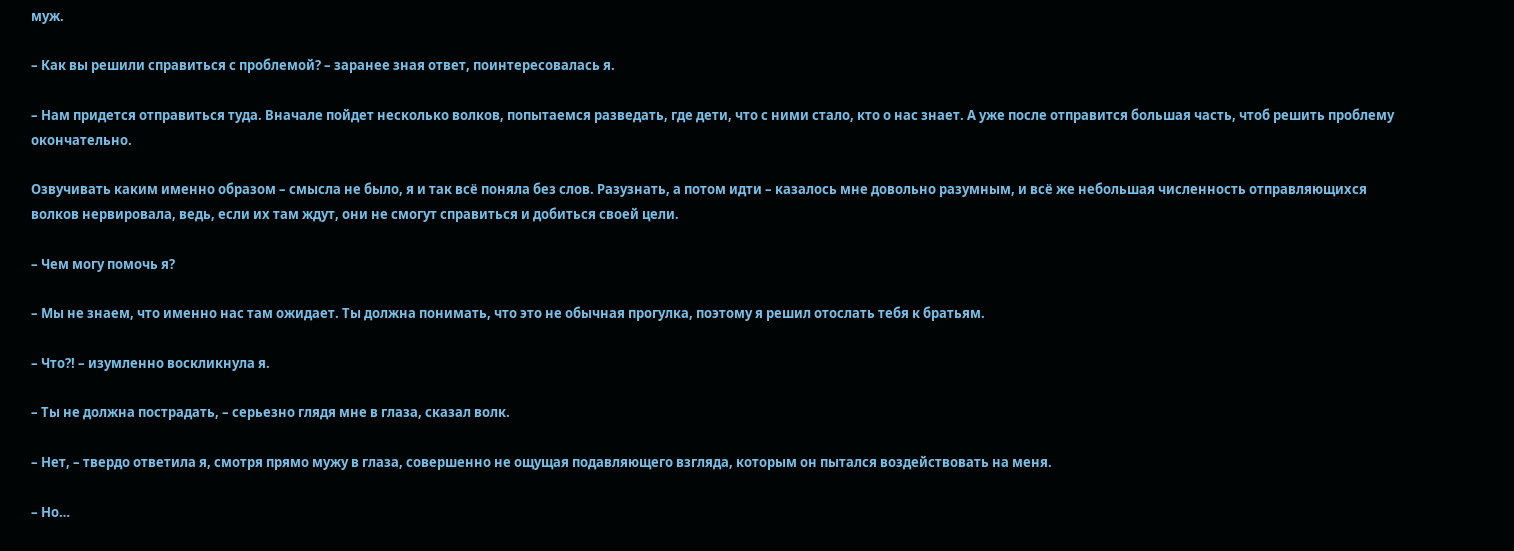муж.

– Как вы решили справиться с проблемой? – заранее зная ответ, поинтересовалась я.

– Нам придется отправиться туда. Вначале пойдет несколько волков, попытаемся разведать, где дети, что с ними стало, кто о нас знает. А уже после отправится большая часть, чтоб решить проблему окончательно.

Озвучивать каким именно образом – смысла не было, я и так всё поняла без слов. Разузнать, а потом идти – казалось мне довольно разумным, и всё же небольшая численность отправляющихся волков нервировала, ведь, если их там ждут, они не смогут справиться и добиться своей цели.

– Чем могу помочь я?

– Мы не знаем, что именно нас там ожидает. Ты должна понимать, что это не обычная прогулка, поэтому я решил отослать тебя к братьям.

– Что?! – изумленно воскликнула я.

– Ты не должна пострадать, – серьезно глядя мне в глаза, сказал волк.

– Нет, – твердо ответила я, смотря прямо мужу в глаза, совершенно не ощущая подавляющего взгляда, которым он пытался воздействовать на меня.

– Но…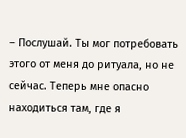– Послушай. Ты мог потребовать этого от меня до ритуала, но не сейчас. Теперь мне опасно находиться там, где я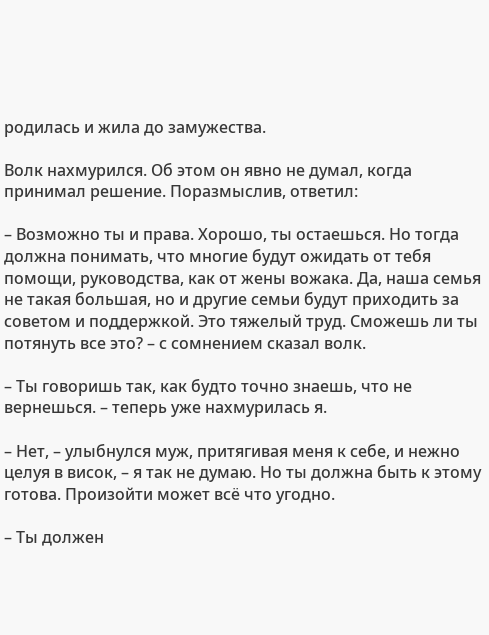родилась и жила до замужества.

Волк нахмурился. Об этом он явно не думал, когда принимал решение. Поразмыслив, ответил:

– Возможно ты и права. Хорошо, ты остаешься. Но тогда должна понимать, что многие будут ожидать от тебя помощи, руководства, как от жены вожака. Да, наша семья не такая большая, но и другие семьи будут приходить за советом и поддержкой. Это тяжелый труд. Сможешь ли ты потянуть все это? – с сомнением сказал волк.

– Ты говоришь так, как будто точно знаешь, что не вернешься. – теперь уже нахмурилась я.

– Нет, – улыбнулся муж, притягивая меня к себе, и нежно целуя в висок, – я так не думаю. Но ты должна быть к этому готова. Произойти может всё что угодно.

– Ты должен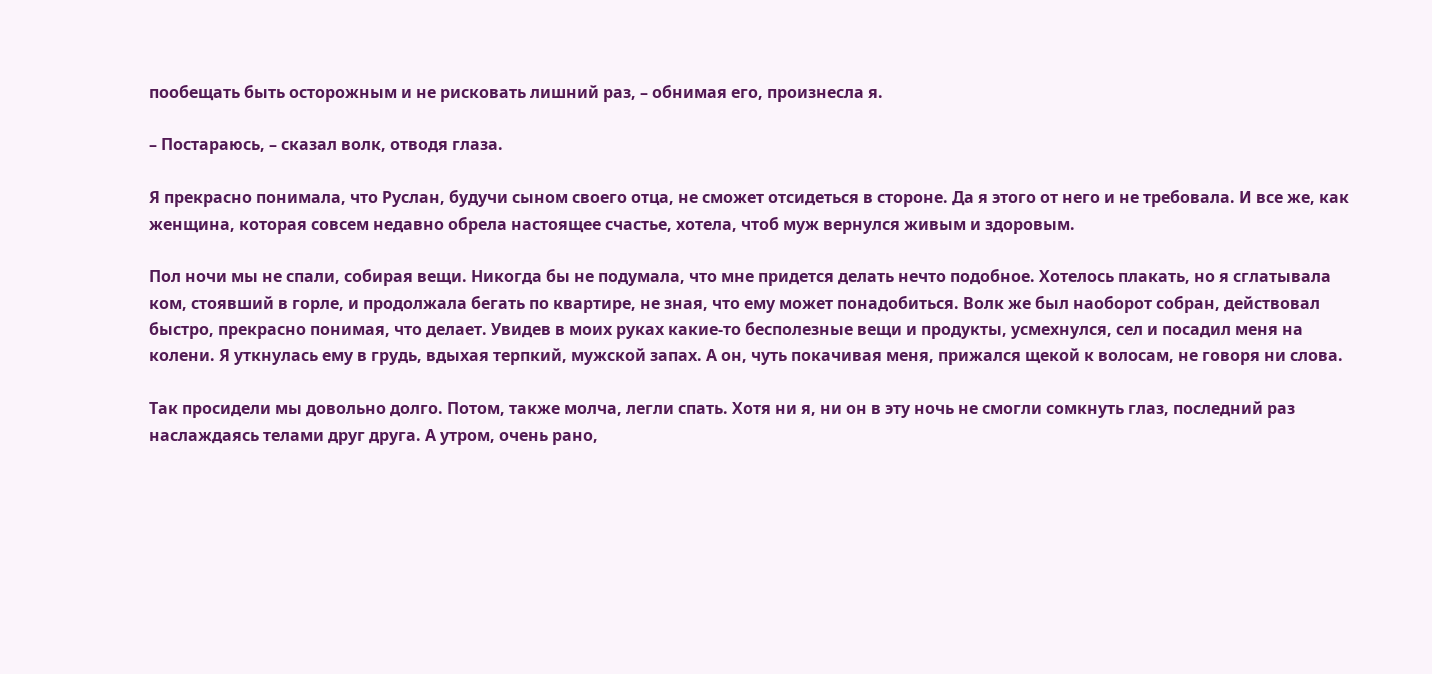пообещать быть осторожным и не рисковать лишний раз, – обнимая его, произнесла я.

– Постараюсь, – сказал волк, отводя глаза.

Я прекрасно понимала, что Руслан, будучи сыном своего отца, не сможет отсидеться в стороне. Да я этого от него и не требовала. И все же, как женщина, которая совсем недавно обрела настоящее счастье, хотела, чтоб муж вернулся живым и здоровым.

Пол ночи мы не спали, собирая вещи. Никогда бы не подумала, что мне придется делать нечто подобное. Хотелось плакать, но я сглатывала ком, стоявший в горле, и продолжала бегать по квартире, не зная, что ему может понадобиться. Волк же был наоборот собран, действовал быстро, прекрасно понимая, что делает. Увидев в моих руках какие-то бесполезные вещи и продукты, усмехнулся, сел и посадил меня на колени. Я уткнулась ему в грудь, вдыхая терпкий, мужской запах. А он, чуть покачивая меня, прижался щекой к волосам, не говоря ни слова.

Так просидели мы довольно долго. Потом, также молча, легли спать. Хотя ни я, ни он в эту ночь не смогли сомкнуть глаз, последний раз наслаждаясь телами друг друга. А утром, очень рано,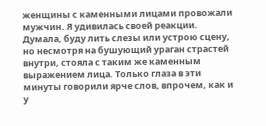женщины с каменными лицами провожали мужчин. Я удивилась своей реакции. Думала, буду лить слезы или устрою сцену, но несмотря на бушующий ураган страстей внутри, стояла с таким же каменным выражением лица. Только глаза в эти минуты говорили ярче слов, впрочем, как и у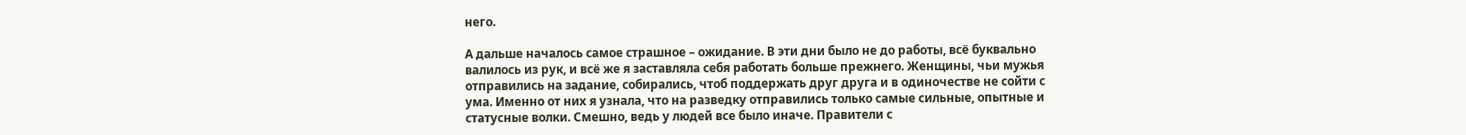него.

А дальше началось самое страшное – ожидание. В эти дни было не до работы, всё буквально валилось из рук, и всё же я заставляла себя работать больше прежнего. Женщины, чьи мужья отправились на задание, собирались, чтоб поддержать друг друга и в одиночестве не сойти с ума. Именно от них я узнала, что на разведку отправились только самые сильные, опытные и статусные волки. Смешно, ведь у людей все было иначе. Правители с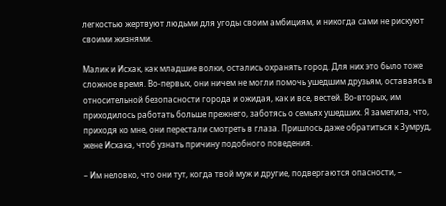легкостью жертвуют людьми для угоды своим амбициям, и никогда сами не рискуют своими жизнями.

Малик и Исхак, как младшие волки, остались охранять город. Для них это было тоже сложное время. Во-первых, они ничем не могли помочь ушедшим друзьям, оставаясь в относительной безопасности города и ожидая, как и все, вестей. Во-вторых, им приходилось работать больше прежнего, заботясь о семьях ушедших. Я заметила, что, приходя ко мне, они перестали смотреть в глаза. Пришлось даже обратиться к Зумруд, жене Исхака, чтоб узнать причину подобного поведения.

– Им неловко, что они тут, когда твой муж и другие, подвергаются опасности, –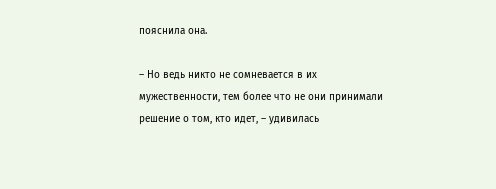пояснила она.

– Но ведь никто не сомневается в их мужественности, тем более что не они принимали решение о том, кто идет, – удивилась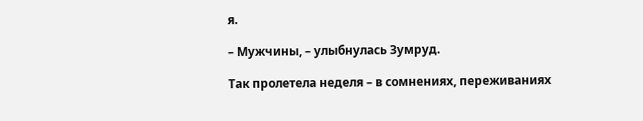я.

– Мужчины, – улыбнулась Зумруд.

Так пролетела неделя – в сомнениях, переживаниях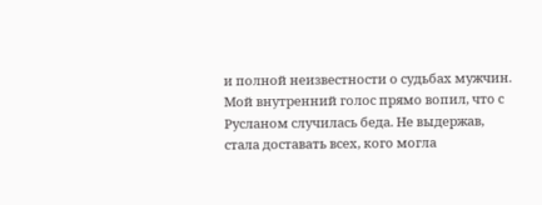и полной неизвестности о судьбах мужчин. Мой внутренний голос прямо вопил, что с Русланом случилась беда. Не выдержав, стала доставать всех, кого могла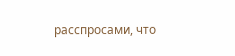расспросами, что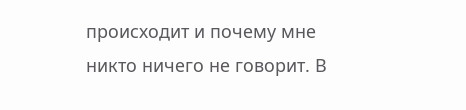происходит и почему мне никто ничего не говорит. В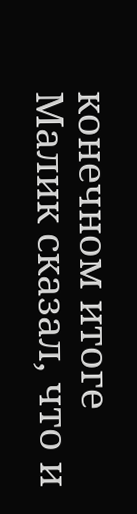конечном итоге Малик сказал, что и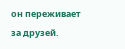он переживает за друзей.